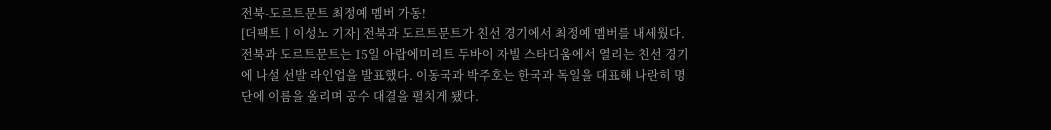전북-도르트문트 최정예 멤버 가동!
[더팩트ㅣ이성노 기자] 전북과 도르트문트가 친선 경기에서 최정예 멤버를 내세웠다.
전북과 도르트문트는 15일 아랍에미리트 두바이 자빌 스타디움에서 열리는 친선 경기에 나설 선발 라인업을 발표했다. 이동국과 박주호는 한국과 독일을 대표해 나란히 명단에 이름을 올리며 공수 대결을 펼치게 됐다.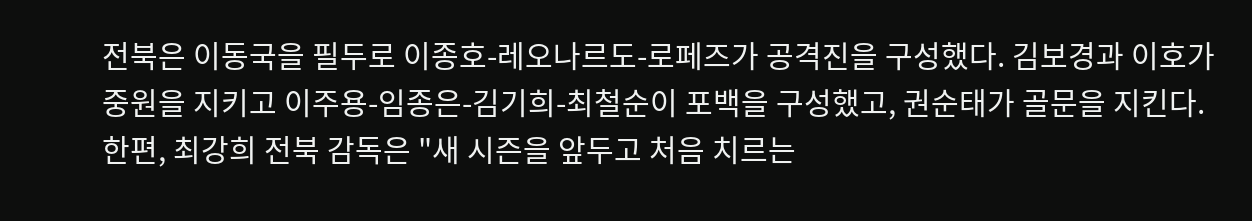전북은 이동국을 필두로 이종호-레오나르도-로페즈가 공격진을 구성했다. 김보경과 이호가 중원을 지키고 이주용-임종은-김기희-최철순이 포백을 구성했고, 권순태가 골문을 지킨다.
한편, 최강희 전북 감독은 "새 시즌을 앞두고 처음 치르는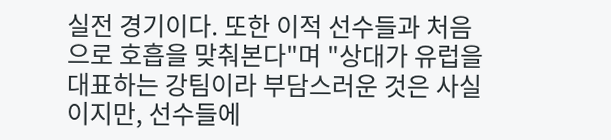실전 경기이다. 또한 이적 선수들과 처음으로 호흡을 맞춰본다"며 "상대가 유럽을 대표하는 강팀이라 부담스러운 것은 사실이지만, 선수들에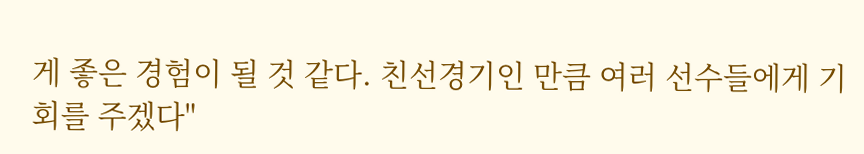게 좋은 경험이 될 것 같다. 친선경기인 만큼 여러 선수들에게 기회를 주겠다"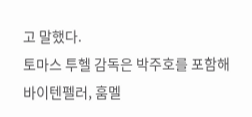고 말했다.
토마스 투헬 감독은 박주호를 포함해 바이텐펠러, 훔멜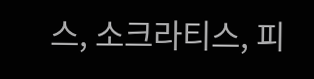스, 소크라티스, 피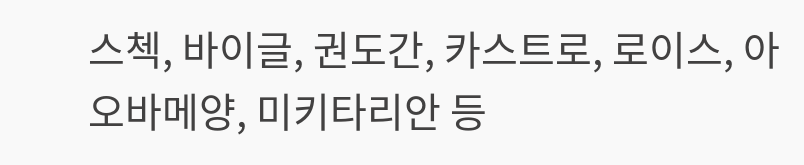스첵, 바이글, 권도간, 카스트로, 로이스, 아오바메양, 미키타리안 등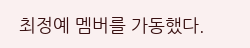최정예 멤버를 가동했다.